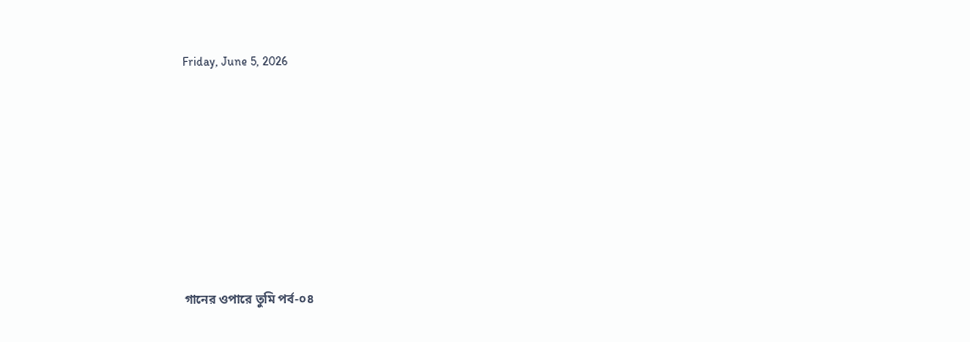Friday, June 5, 2026







গানের ওপারে তুমি পর্ব-০৪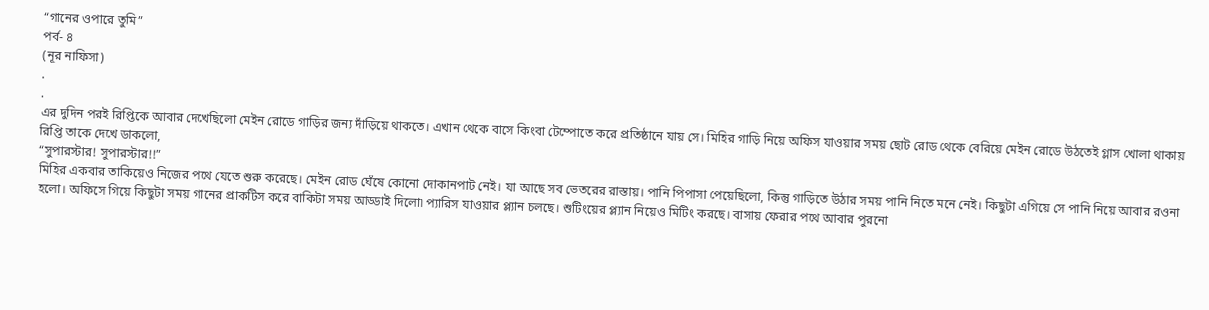“গানের ওপারে তুমি”
পর্ব- ৪
(নূর নাফিসা)
.
.
এর দুদিন পরই রিপ্তিকে আবার দেখেছিলো মেইন রোডে গাড়ির জন্য দাঁড়িয়ে থাকতে। এখান থেকে বাসে কিংবা টেম্পোতে করে প্রতিষ্ঠানে যায় সে। মিহির গাড়ি নিয়ে অফিস যাওয়ার সময় ছোট রোড থেকে বেরিয়ে মেইন রোডে উঠতেই গ্লাস খোলা থাকায় রিপ্তি তাকে দেখে ডাকলো,
“সুপারস্টার! সুপারস্টার!!”
মিহির একবার তাকিয়েও নিজের পথে যেতে শুরু করেছে। মেইন রোড ঘেঁষে কোনো দোকানপাট নেই। যা আছে সব ভেতরের রাস্তায়। পানি পিপাসা পেয়েছিলো, কিন্তু গাড়িতে উঠার সময় পানি নিতে মনে নেই। কিছুটা এগিয়ে সে পানি নিয়ে আবার রওনা হলো। অফিসে গিয়ে কিছুটা সময় গানের প্রাকটিস করে বাকিটা সময় আড্ডাই দিলো৷ প্যারিস যাওয়ার প্ল্যান চলছে। শুটিংয়ের প্ল্যান নিয়েও মিটিং করছে। বাসায় ফেরার পথে আবার পুরনো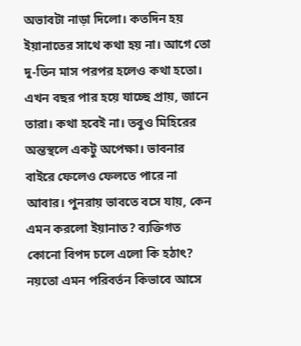অভাবটা নাড়া দিলো। কতদিন হয় ইয়ানাতের সাথে কথা হয় না। আগে তো দু-তিন মাস পরপর হলেও কথা হতো। এখন বছর পার হয়ে যাচ্ছে প্রায়, জানে তারা। কথা হবেই না। তবুও মিহিরের অন্তস্থলে একটু অপেক্ষা। ভাবনার বাইরে ফেলেও ফেলতে পারে না আবার। পুনরায় ভাবতে বসে যায়, কেন এমন করলো ইয়ানাত? ব্যক্তিগত কোনো বিপদ চলে এলো কি হঠাৎ? নয়তো এমন পরিবর্তন কিভাবে আসে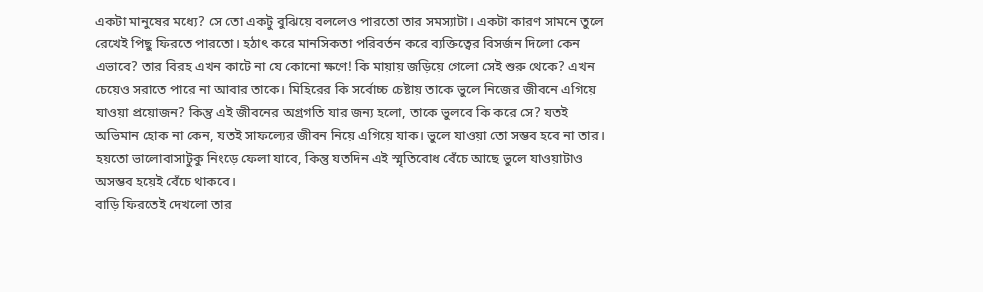একটা মানুষের মধ্যে? সে তো একটু বুঝিয়ে বললেও পারতো তার সমস্যাটা। একটা কারণ সামনে তুলে রেখেই পিছু ফিরতে পারতো। হঠাৎ করে মানসিকতা পরিবর্তন করে ব্যক্তিত্বের বিসর্জন দিলো কেন এভাবে? তার বিরহ এখন কাটে না যে কোনো ক্ষণে! কি মায়ায় জড়িয়ে গেলো সেই শুরু থেকে? এখন চেয়েও সরাতে পারে না আবার তাকে। মিহিরের কি সর্বোচ্চ চেষ্টায় তাকে ভুলে নিজের জীবনে এগিয়ে যাওয়া প্রয়োজন? কিন্তু এই জীবনের অগ্রগতি যার জন্য হলো, তাকে ভুলবে কি করে সে? যতই অভিমান হোক না কেন, যতই সাফল্যের জীবন নিয়ে এগিয়ে যাক। ভুলে যাওয়া তো সম্ভব হবে না তার। হয়তো ভালোবাসাটুকু নিংড়ে ফেলা যাবে, কিন্তু যতদিন এই স্মৃতিবোধ বেঁচে আছে ভুলে যাওয়াটাও অসম্ভব হয়েই বেঁচে থাকবে।
বাড়ি ফিরতেই দেখলো তার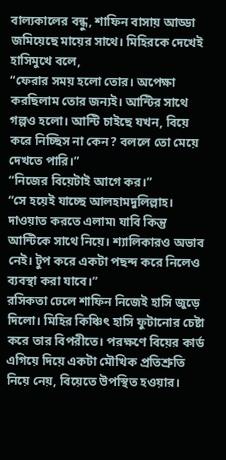বাল্যকালের বন্ধু, শাফিন বাসায় আড্ডা জমিয়েছে মায়ের সাথে। মিহিরকে দেখেই হাসিমুখে বলে,
“ফেরার সময় হলো তোর। অপেক্ষা করছিলাম তোর জন্যই। আন্টির সাথে গল্পও হলো। আন্টি চাইছে যখন, বিয়ে করে নিচ্ছিস না কেন? বললে তো মেয়ে দেখতে পারি।”
“নিজের বিয়েটাই আগে কর।”
“সে হয়েই যাচ্ছে আলহামদুলিল্লাহ। দাওয়াত করতে এলাম৷ যাবি কিন্তু আন্টিকে সাথে নিয়ে। শ্যালিকারও অভাব নেই। টুপ করে একটা পছন্দ করে নিলেও ব্যবস্থা করা যাবে।”
রসিকতা ঢেলে শাফিন নিজেই হাসি জুড়ে দিলো। মিহির কিঞ্চিৎ হাসি ফুটানোর চেষ্টা করে তার বিপরীতে। পরক্ষণে বিয়ের কার্ড এগিয়ে দিয়ে একটা মৌখিক প্রতিশ্রুতি নিয়ে নেয়, বিয়েতে উপস্থিত হওয়ার।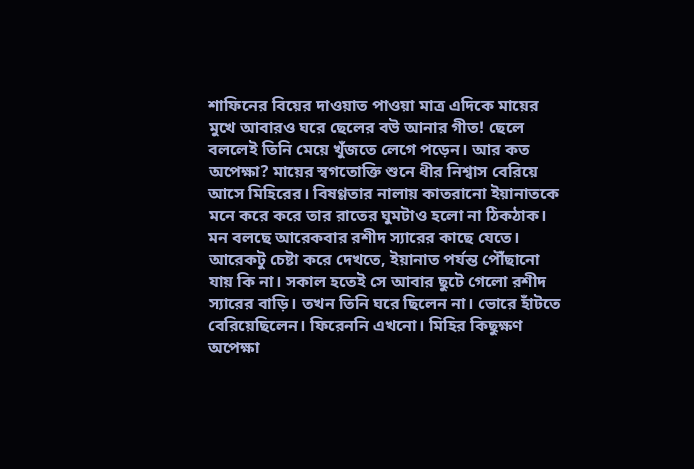শাফিনের বিয়ের দাওয়াত পাওয়া মাত্র এদিকে মায়ের মুখে আবারও ঘরে ছেলের বউ আনার গীত! ছেলে বললেই তিনি মেয়ে খুঁজতে লেগে পড়েন। আর কত অপেক্ষা? মায়ের স্বগতোক্তি শুনে ধীর নিশ্বাস বেরিয়ে আসে মিহিরের। বিষণ্ণতার নালায় কাতরানো ইয়ানাতকে মনে করে করে তার রাতের ঘুমটাও হলো না ঠিকঠাক। মন বলছে আরেকবার রশীদ স্যারের কাছে যেতে। আরেকটু চেষ্টা করে দেখতে, ইয়ানাত পর্যন্ত পৌঁছানো যায় কি না। সকাল হতেই সে আবার ছুটে গেলো রশীদ স্যারের বাড়ি। তখন তিনি ঘরে ছিলেন না। ভোরে হাঁটতে বেরিয়েছিলেন। ফিরেননি এখনো। মিহির কিছুক্ষণ অপেক্ষা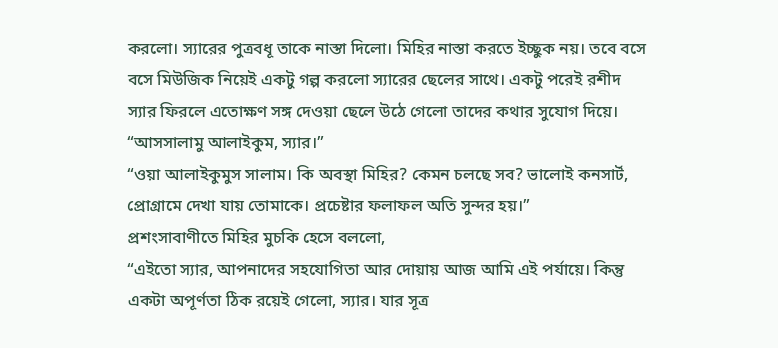করলো। স্যারের পুত্রবধূ তাকে নাস্তা দিলো। মিহির নাস্তা করতে ইচ্ছুক নয়। তবে বসে বসে মিউজিক নিয়েই একটু গল্প করলো স্যারের ছেলের সাথে। একটু পরেই রশীদ স্যার ফিরলে এতোক্ষণ সঙ্গ দেওয়া ছেলে উঠে গেলো তাদের কথার সুযোগ দিয়ে।
“আসসালামু আলাইকুম, স্যার।”
“ওয়া আলাইকুমুস সালাম। কি অবস্থা মিহির? কেমন চলছে সব? ভালোই কনসার্ট, প্রোগ্রামে দেখা যায় তোমাকে। প্রচেষ্টার ফলাফল অতি সুন্দর হয়।”
প্রশংসাবাণীতে মিহির মুচকি হেসে বললো,
“এইতো স্যার, আপনাদের সহযোগিতা আর দোয়ায় আজ আমি এই পর্যায়ে। কিন্তু একটা অপূর্ণতা ঠিক রয়েই গেলো, স্যার। যার সূত্র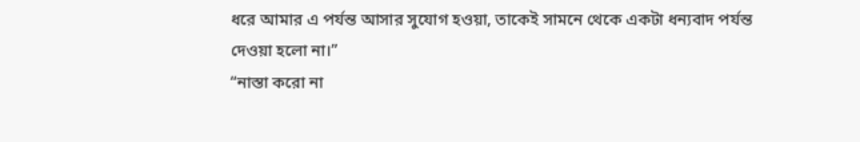ধরে আমার এ পর্যন্ত আসার সুযোগ হওয়া, তাকেই সামনে থেকে একটা ধন্যবাদ পর্যন্ত দেওয়া হলো না।”
“নাস্তা করো না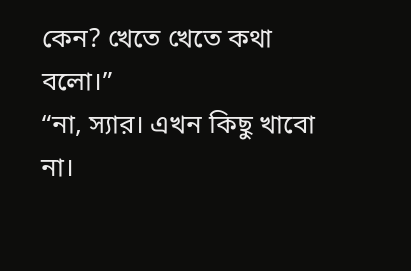কেন? খেতে খেতে কথা বলো।”
“না, স্যার। এখন কিছু খাবো না।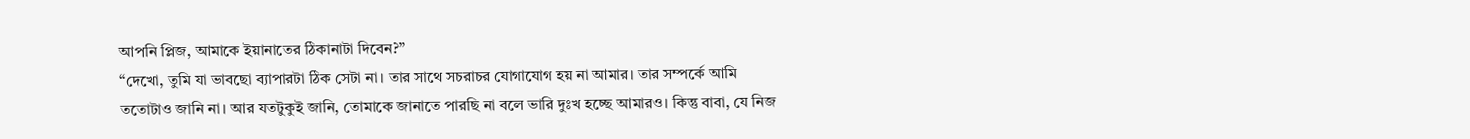আপনি প্লিজ, আমাকে ইয়ানাতের ঠিকানাটা দিবেন?”
“দেখো, তুমি যা ভাবছো ব্যাপারটা ঠিক সেটা না। তার সাথে সচরাচর যোগাযোগ হয় না আমার। তার সম্পর্কে আমি ততোটাও জানি না। আর যতটুকুই জানি, তোমাকে জানাতে পারছি না বলে ভারি দুঃখ হচ্ছে আমারও। কিন্তু বাবা, যে নিজ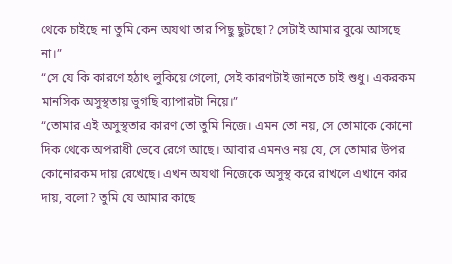থেকে চাইছে না তুমি কেন অযথা তার পিছু ছুটছো? সেটাই আমার বুঝে আসছে না।”
“সে যে কি কারণে হঠাৎ লুকিয়ে গেলো, সেই কারণটাই জানতে চাই শুধু। একরকম মানসিক অসুস্থতায় ভুগছি ব্যাপারটা নিয়ে।”
“তোমার এই অসুস্থতার কারণ তো তুমি নিজে। এমন তো নয়, সে তোমাকে কোনো দিক থেকে অপরাধী ভেবে রেগে আছে। আবার এমনও নয় যে, সে তোমার উপর কোনোরকম দায় রেখেছে। এখন অযথা নিজেকে অসুস্থ করে রাখলে এখানে কার দায়, বলো? তুমি যে আমার কাছে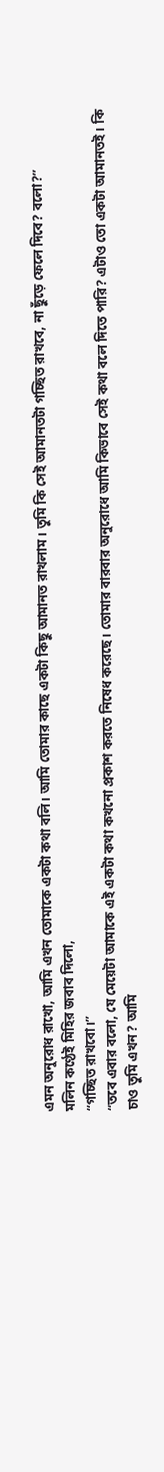এমন অনুরোধ রাখো, আমি এখন তোমাকে একটা কথা বলি। আমি তোমার কাছে একটা কিছু আমানত রাখলাম। তুমি কি সেই আমানতটা গচ্ছিত রাখবে, না ছুঁড়ে ফেলে দিবে? বলো?”
মলিন কণ্ঠেই মিহির জবাব দিলো,
“গচ্ছিত রাখবো।”
“তবে এবার বলো, যে মেয়েটা আমাকে এই একটা কথা কখনো প্রকাশ করতে নিষেধ করেছে। তোমার বারবার অনুরোধে আমি কিভাবে সেই কথা বলে দিতে পারি? এটাও তো একটা আমানতই। কি চাও তুমি এখন? আমি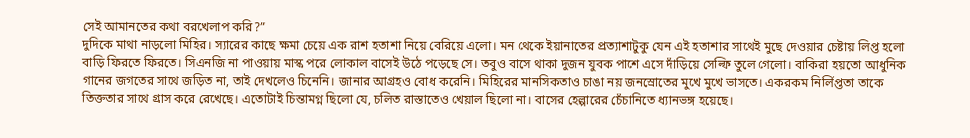সেই আমানতের কথা বরখেলাপ করি?”
দুদিকে মাথা নাড়লো মিহির। স্যারের কাছে ক্ষমা চেয়ে এক রাশ হতাশা নিয়ে বেরিয়ে এলো। মন থেকে ইয়ানাতের প্রত্যাশাটুকু যেন এই হতাশার সাথেই মুছে দেওয়ার চেষ্টায় লিপ্ত হলো বাড়ি ফিরতে ফিরতে। সিএনজি না পাওয়ায় মাস্ক পরে লোকাল বাসেই উঠে পড়েছে সে। তবুও বাসে থাকা দুজন যুবক পাশে এসে দাঁড়িয়ে সেল্ফি তুলে গেলো। বাকিরা হয়তো আধুনিক গানের জগতের সাথে জড়িত না, তাই দেখলেও চিনেনি। জানার আগ্রহও বোধ করেনি। মিহিরের মানসিকতাও চাঙা নয় জনস্রোতের মুখে মুখে ভাসতে। একরকম নির্লিপ্ততা তাকে তিক্ততার সাথে গ্রাস করে রেখেছে। এতোটাই চিন্তামগ্ন ছিলো যে, চলিত রাস্তাতেও খেয়াল ছিলো না। বাসের হেল্পারের চেঁচানিতে ধ্যানভঙ্গ হয়েছে।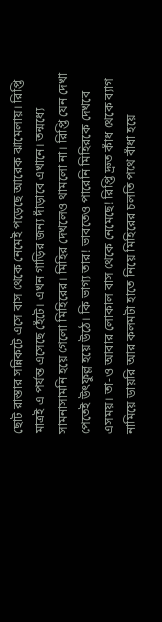ছোট রাস্তার সন্নিকটে এসে বাস থেকে নেমেই পড়েছে আরেক ঝামেলায়। রিপ্তি মাত্রই এ পর্যন্ত এসেছে হেঁটে। এখন গাড়ির জন্য দাঁড়াবে এখানে। তন্মধ্যে সামনাসামনি হয়ে গেলো মিহিরের। মিহির দেখলেও থামলো না। রিপ্তি যেন দেখা পেতেই উৎফুল্ল হয়ে উঠে। কি ভাগ্য তার! ভাবতেও পারেনি মিহিরকে দেখবে এসময়। তা-ও আবার লোকাল বাস থেকে নেমেছে! রিপ্তি দ্রুত কাঁধ থেকে ব্যাগ নামিয়ে ডায়রি আর কলমটা হাতে নিয়ে মিহিরের চলতি পথে বাঁধা হয়ে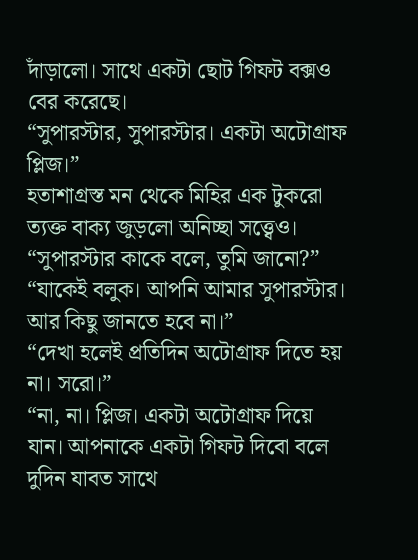দাঁড়ালো। সাথে একটা ছোট গিফট বক্সও বের করেছে।
“সুপারস্টার, সুপারস্টার। একটা অটোগ্রাফ প্লিজ।”
হতাশাগ্রস্ত মন থেকে মিহির এক টুকরো ত্যক্ত বাক্য জুড়লো অনিচ্ছা সত্ত্বেও।
“সুপারস্টার কাকে বলে, তুমি জানো?”
“যাকেই বলুক। আপনি আমার সুপারস্টার। আর কিছু জানতে হবে না।”
“দেখা হলেই প্রতিদিন অটোগ্রাফ দিতে হয় না। সরো।”
“না, না। প্লিজ। একটা অটোগ্রাফ দিয়ে যান। আপনাকে একটা গিফট দিবো বলে দুদিন যাবত সাথে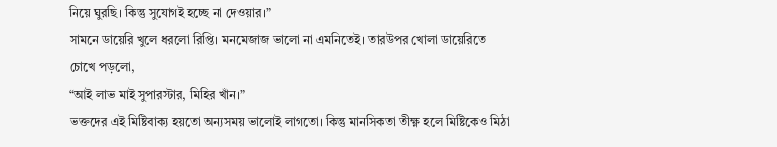নিয়ে ঘুরছি। কিন্তু সুযোগই হচ্ছে না দেওয়ার।”
সামনে ডায়েরি খুলে ধরলো রিপ্তি। মনমেজাজ ভালো না এমনিতেই। তারউপর খোলা ডায়েরিতে চোখে পড়লো,
“আই লাভ মাই সুপারস্টার, মিহির খাঁন।”
ভক্তদের এই মিষ্টিবাক্য হয়তো অন্যসময় ভালোই লাগতো। কিন্তু মানসিকতা তীক্ষ্ণ হলে মিষ্টিকেও মিঠা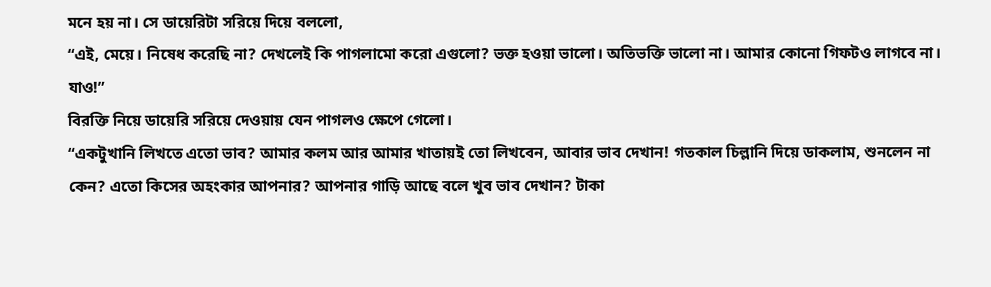মনে হয় না। সে ডায়েরিটা সরিয়ে দিয়ে বললো,
“এই, মেয়ে। নিষেধ করেছি না? দেখলেই কি পাগলামো করো এগুলো? ভক্ত হওয়া ভালো। অতিভক্তি ভালো না। আমার কোনো গিফটও লাগবে না। যাও!”
বিরক্তি নিয়ে ডায়েরি সরিয়ে দেওয়ায় যেন পাগলও ক্ষেপে গেলো।
“একটুখানি লিখতে এতো ভাব? আমার কলম আর আমার খাতায়ই তো লিখবেন, আবার ভাব দেখান! গতকাল চিল্লানি দিয়ে ডাকলাম, শুনলেন না কেন? এতো কিসের অহংকার আপনার? আপনার গাড়ি আছে বলে খুব ভাব দেখান? টাকা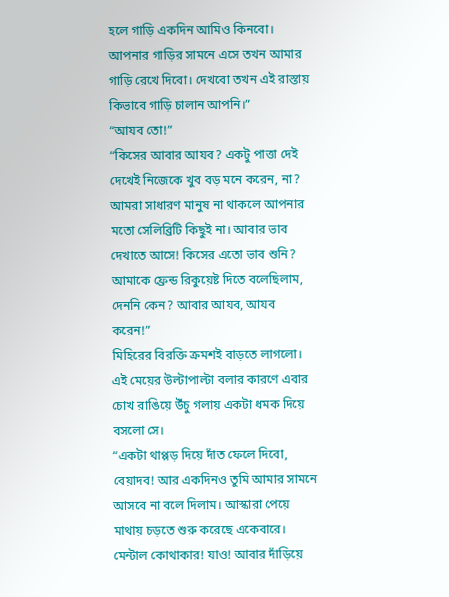হলে গাড়ি একদিন আমিও কিনবো। আপনার গাড়ির সামনে এসে তখন আমার গাড়ি রেখে দিবো। দেখবো তখন এই রাস্তায় কিভাবে গাড়ি চালান আপনি।”
“আযব তো!”
“কিসের আবার আযব? একটু পাত্তা দেই দেখেই নিজেকে খুব বড় মনে করেন, না? আমরা সাধারণ মানুষ না থাকলে আপনার মতো সেলিব্রিটি কিছুই না। আবার ভাব দেখাতে আসে! কিসের এতো ভাব শুনি? আমাকে ফ্রেন্ড রিকুয়েষ্ট দিতে বলেছিলাম, দেননি কেন? আবার আযব, আযব করেন!”
মিহিরের বিরক্তি ক্রমশই বাড়তে লাগলো। এই মেয়ের উল্টাপাল্টা বলার কারণে এবার চোখ রাঙিয়ে উঁচু গলায় একটা ধমক দিয়ে বসলো সে।
“একটা থাপ্পড় দিয়ে দাঁত ফেলে দিবো, বেয়াদব! আর একদিনও তুমি আমার সামনে আসবে না বলে দিলাম। আস্কারা পেয়ে মাথায় চড়তে শুরু করেছে একেবারে। মেন্টাল কোথাকার! যাও! আবার দাঁড়িয়ে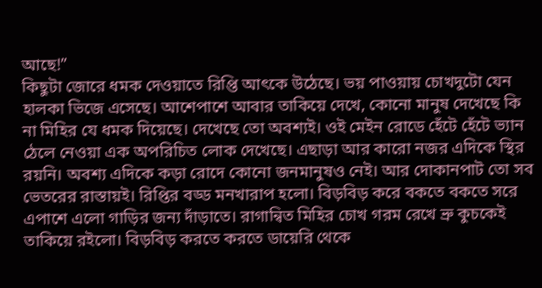আছে!”
কিছুটা জোরে ধমক দেওয়াতে রিপ্তি আৎকে উঠেছে। ভয় পাওয়ায় চোখদুটো যেন হালকা ভিজে এসেছে। আশেপাশে আবার তাকিয়ে দেখে, কোনো মানুষ দেখেছে কি না মিহির যে ধমক দিয়েছে। দেখেছে তো অবশ্যই। ওই মেইন রোডে হেঁটে হেঁটে ভ্যান ঠেলে নেওয়া এক অপরিচিত লোক দেখেছে। এছাড়া আর কারো নজর এদিকে স্থির রয়নি। অবশ্য এদিকে কড়া রোদে কোনো জনমানুষও নেই। আর দোকানপাট তো সব ভেতরের রাস্তায়ই। রিপ্তির বড্ড মনখারাপ হলো। বিড়বিড় করে বকতে বকতে সরে এপাশে এলো গাড়ির জন্য দাঁড়াতে। রাগান্বিত মিহির চোখ গরম রেখে ভ্রু কুচকেই তাকিয়ে রইলো। বিড়বিড় করতে করতে ডায়েরি থেকে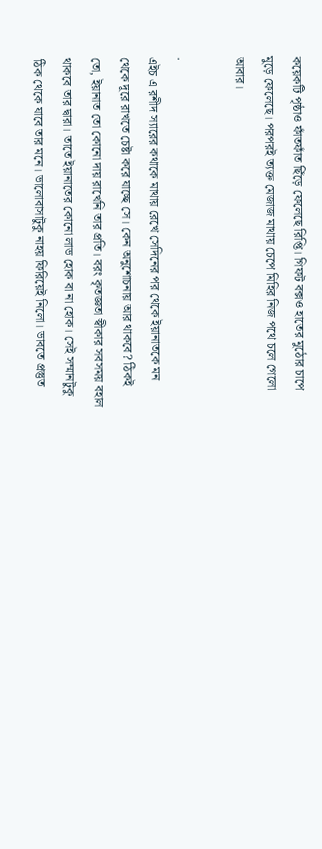কয়েকটি পৃষ্ঠাও ফাঁতফাঁত ছিঁড়ে ফেলেছে রিপ্তি। গিফট বক্সও হাতের মুঠোর চাপে মুড়ে ফেলেছে। পরপরই ত্যক্ত মেজাজ মাথায় চেপে মিহির নিজ পথে চলে গেলো আবার।

.
এইচ এ রশীদ স্যারের কথাকে মাথায় রেখে সেদিনের পর থেকে ইয়ানাতকে মন থেকে দূরে রাখতে চেষ্টা করে যাচ্ছে সে। কেন অনুশোচনায় আর থাকবে? ঠিকই তো, ইয়ানাত তো কোনো দায় রাখেনি তার প্রতি। বরং কৃতজ্ঞতা স্বীকার সবসময় বহাল থাকবে তার দ্বারা। তাতে ইয়ানাতের কোনো লাভ হোক বা না হোক। সেই সম্মানটুকু ঠিক থেকে যাবে তার মনে। ভালোবাসাটুকু নাহয় ফিরিয়েই নিলো। ভাবতে প্রস্তুত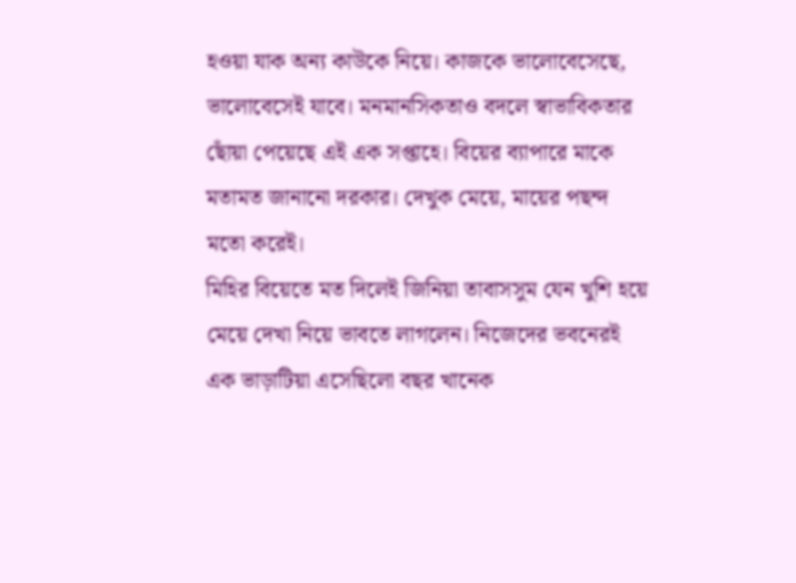হওয়া যাক অন্য কাউকে নিয়ে। কাজকে ভালোবেসেছে, ভালোবেসেই যাবে। মনমানসিকতাও বদলে স্বাভাবিকতার ছোঁয়া পেয়েছে এই এক সপ্তাহে। বিয়ের ব্যাপারে মাকে মতামত জানানো দরকার। দেখুক মেয়ে, মায়ের পছন্দ মতো করেই।
মিহির বিয়েতে মত দিলেই জিনিয়া তাবাসসুম যেন খুশি হয়ে মেয়ে দেখা নিয়ে ভাবতে লাগলেন। নিজেদের ভবনেরই এক ভাড়াটিয়া এসেছিলো বছর খানেক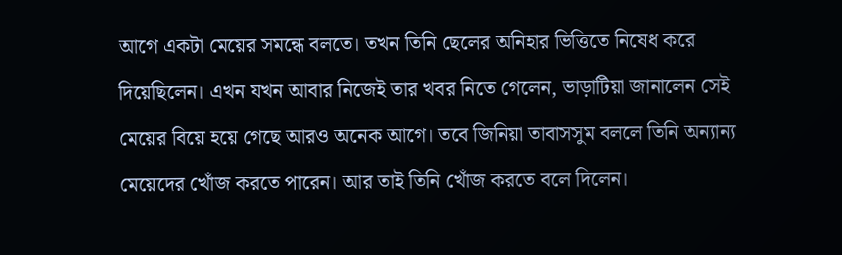আগে একটা মেয়ের সমন্ধে বলতে। তখন তিনি ছেলের অনিহার ভিত্তিতে নিষেধ করে দিয়েছিলেন। এখন যখন আবার নিজেই তার খবর নিতে গেলেন, ভাড়াটিয়া জানালেন সেই মেয়ের বিয়ে হয়ে গেছে আরও অনেক আগে। তবে জিনিয়া তাবাসসুম বললে তিনি অন্যান্য মেয়েদের খোঁজ করতে পারেন। আর তাই তিনি খোঁজ করতে বলে দিলেন।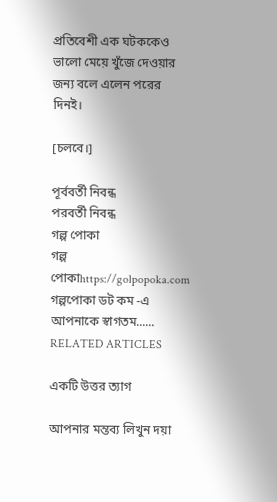প্রতিবেশী এক ঘটককেও ভালো মেয়ে খুঁজে দেওয়ার জন্য বলে এলেন পরের দিনই।

[চলবে।]

পূর্ববর্তী নিবন্ধ
পরবর্তী নিবন্ধ
গল্প পোকা
গল্প পোকাhttps://golpopoka.com
গল্পপোকা ডট কম -এ আপনাকে স্বাগতম......
RELATED ARTICLES

একটি উত্তর ত্যাগ

আপনার মন্তব্য লিখুন দয়া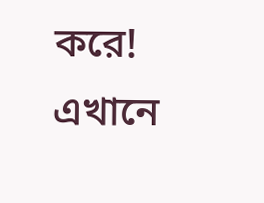করে!
এখানে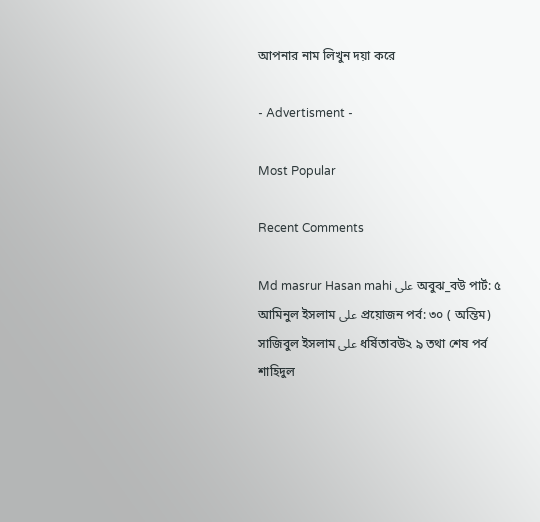আপনার নাম লিখুন দয়া করে

- Advertisment -

Most Popular

Recent Comments

Md masrur Hasan mahi على অবুঝ_বউ পার্ট: ৫
আমিনুল ইসলাম على প্রয়োজন পর্ব: ৩০ ( অন্তিম)
সাজিবুল ইসলাম على ধর্ষিতাবউ২ ৯ তথা শেষ পর্ব
শাহিদুল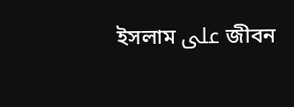ইসলাম على জীবন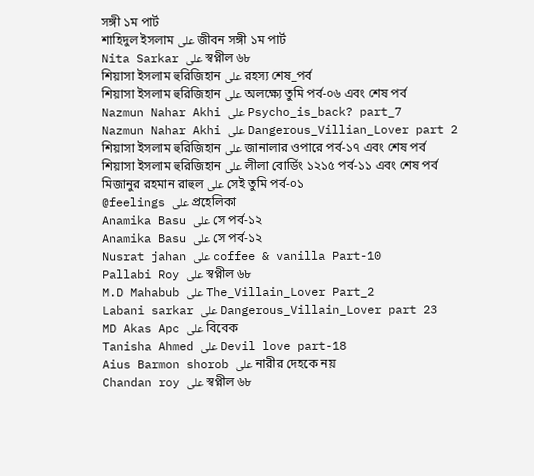সঙ্গী ১ম পার্ট
শাহিদুল ইসলাম على জীবন সঙ্গী ১ম পার্ট
Nita Sarkar على স্বপ্নীল ৬৮
শিয়াসা ইসলাম হুরিজিহান على রহস্য শেষ_পর্ব
শিয়াসা ইসলাম হুরিজিহান على অলক্ষ্যে তুমি পর্ব-০৬ এবং শেষ পর্ব
Nazmun Nahar Akhi على Psycho_is_back? part_7
Nazmun Nahar Akhi على Dangerous_Villian_Lover part 2
শিয়াসা ইসলাম হুরিজিহান على জানালার ওপারে পর্ব-১৭ এবং শেষ পর্ব
শিয়াসা ইসলাম হুরিজিহান على লীলা বোর্ডিং ১২১৫ পর্ব-১১ এবং শেষ পর্ব
মিজানুর রহমান রাহুল على সেই তুমি পর্ব-০১
@feelings على প্রহেলিকা
Anamika Basu على সে পর্ব-১২
Anamika Basu على সে পর্ব-১২
Nusrat jahan على coffee & vanilla Part-10
Pallabi Roy على স্বপ্নীল ৬৮
M.D Mahabub على The_Villain_Lover Part_2
Labani sarkar على Dangerous_Villain_Lover part 23
MD Akas Apc على বিবেক
Tanisha Ahmed على Devil love part-18
Aius Barmon shorob على নারীর দেহকে নয়
Chandan roy على স্বপ্নীল ৬৮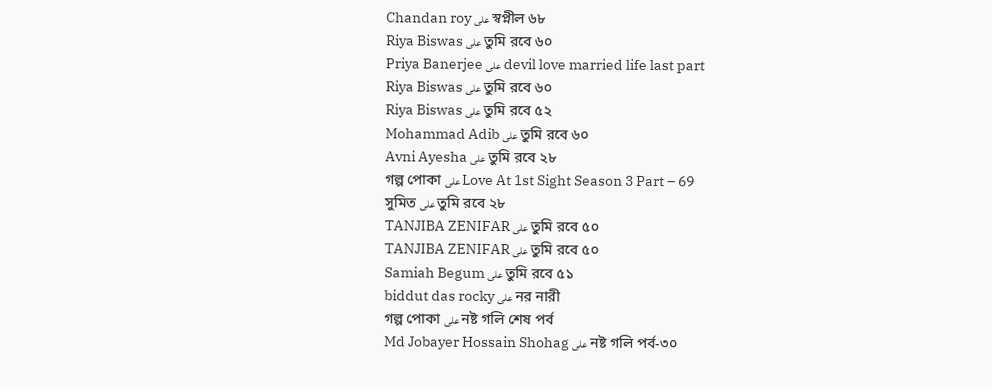Chandan roy على স্বপ্নীল ৬৮
Riya Biswas على তুমি রবে ৬০
Priya Banerjee على devil love married life last part
Riya Biswas على তুমি রবে ৬০
Riya Biswas على তুমি রবে ৫২
Mohammad Adib على তুমি রবে ৬০
Avni Ayesha على তুমি রবে ২৮
গল্প পোকা على Love At 1st Sight Season 3 Part – 69
সুমিত على তুমি রবে ২৮
TANJIBA ZENIFAR على তুমি রবে ৫০
TANJIBA ZENIFAR على তুমি রবে ৫০
Samiah Begum على তুমি রবে ৫১
biddut das rocky على নর নারী
গল্প পোকা على নষ্ট গলি শেষ পর্ব
Md Jobayer Hossain Shohag على নষ্ট গলি পর্ব-৩০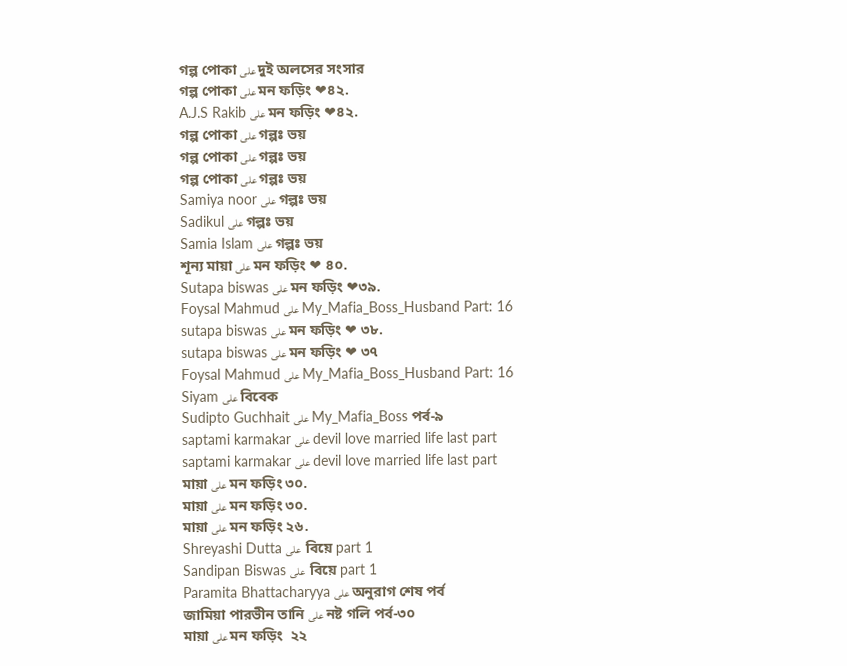গল্প পোকা على দুই অলসের সংসার
গল্প পোকা على মন ফড়িং ❤৪২.
A.J.S Rakib على মন ফড়িং ❤৪২.
গল্প পোকা على গল্পঃ ভয়
গল্প পোকা على গল্পঃ ভয়
গল্প পোকা على গল্পঃ ভয়
Samiya noor على গল্পঃ ভয়
Sadikul على গল্পঃ ভয়
Samia Islam على গল্পঃ ভয়
শূন্য মায়া على মন ফড়িং ❤ ৪০.
Sutapa biswas على মন ফড়িং ❤৩৯.
Foysal Mahmud على My_Mafia_Boss_Husband Part: 16
sutapa biswas على মন ফড়িং ❤ ৩৮.
sutapa biswas على মন ফড়িং ❤ ৩৭
Foysal Mahmud على My_Mafia_Boss_Husband Part: 16
Siyam على বিবেক
Sudipto Guchhait على My_Mafia_Boss পর্ব-৯
saptami karmakar على devil love married life last part
saptami karmakar على devil love married life last part
মায়া على মন ফড়িং ৩০.
মায়া على মন ফড়িং ৩০.
মায়া على মন ফড়িং ২৬.
Shreyashi Dutta على  বিয়ে part 1
Sandipan Biswas على  বিয়ে part 1
Paramita Bhattacharyya على অনুরাগ শেষ পর্ব
জামিয়া পারভীন তানি على নষ্ট গলি পর্ব-৩০
মায়া على মন ফড়িং  ২২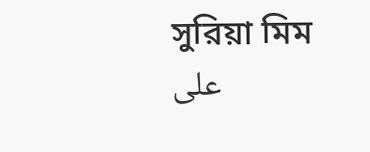সুরিয়া মিম على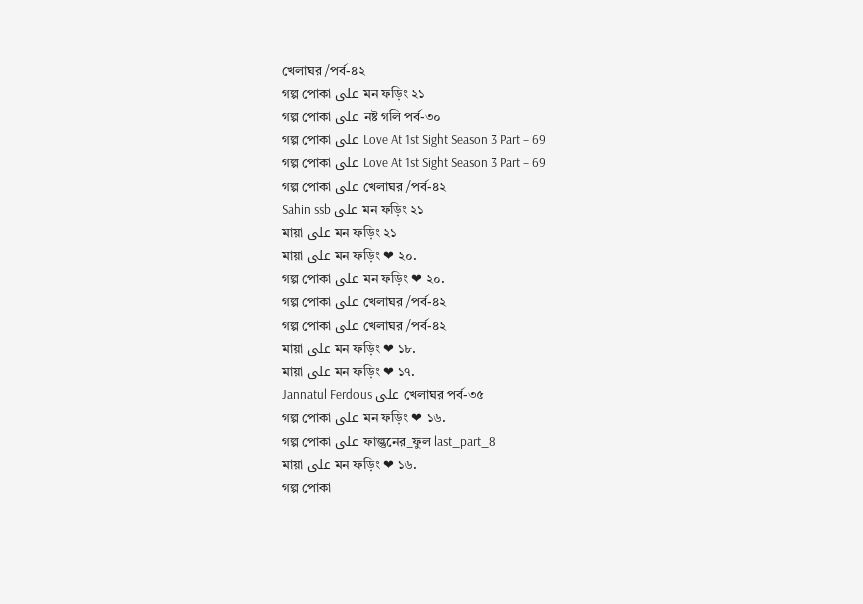খেলাঘর /পর্ব-৪২
গল্প পোকা على মন ফড়িং ২১
গল্প পোকা على নষ্ট গলি পর্ব-৩০
গল্প পোকা على Love At 1st Sight Season 3 Part – 69
গল্প পোকা على Love At 1st Sight Season 3 Part – 69
গল্প পোকা على খেলাঘর /পর্ব-৪২
Sahin ssb على মন ফড়িং ২১
মায়া على মন ফড়িং ২১
মায়া على মন ফড়িং ❤ ২০.
গল্প পোকা على মন ফড়িং ❤ ২০.
গল্প পোকা على খেলাঘর /পর্ব-৪২
গল্প পোকা على খেলাঘর /পর্ব-৪২
মায়া على মন ফড়িং ❤ ১৮.
মায়া على মন ফড়িং ❤ ১৭.
Jannatul Ferdous على খেলাঘর পর্ব-৩৫
গল্প পোকা على মন ফড়িং ❤ ১৬.
গল্প পোকা على ফাল্গুনের_ফুল last_part_8
মায়া على মন ফড়িং ❤ ১৬.
গল্প পোকা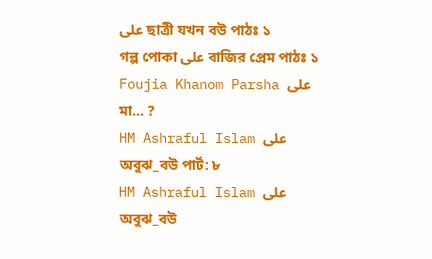على ছাত্রী যখন বউ পাঠঃ ১
গল্প পোকা على বাজির প্রেম পাঠঃ ১
Foujia Khanom Parsha على মা… ?
HM Ashraful Islam على অবুঝ_বউ পার্ট: ৮
HM Ashraful Islam على অবুঝ_বউ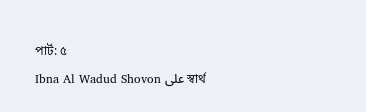পার্ট: ৫
Ibna Al Wadud Shovon على স্বার্থ